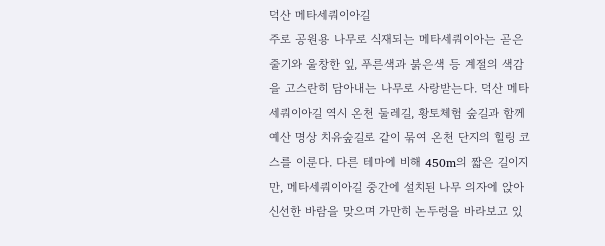덕산 메타세쿼이아길
주로 공원용 나무로 식재되는 메타세쿼이아는 곧은줄기와 울창한 잎, 푸른색과 붉은색 등 계절의 색감을 고스란히 담아내는 나무로 사랑받는다. 덕산 메타세쿼이아길 역시 온천 둘레길, 황토체험 숲길과 함께 예산 명상 치유숲길로 같이 묶여 온천 단지의 힐링 코스를 이룬다. 다른 테마에 비해 450m의 짧은 길이지만, 메타세쿼이아길 중간에 설치된 나무 의자에 앉아 신선한 바람을 맞으며 가만히 논두렁을 바라보고 있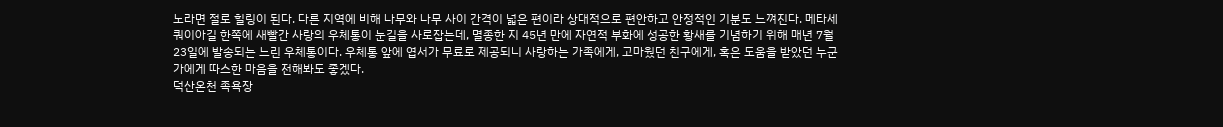노라면 절로 힐링이 된다. 다른 지역에 비해 나무와 나무 사이 간격이 넓은 편이라 상대적으로 편안하고 안정적인 기분도 느껴진다. 메타세쿼이아길 한쪽에 새빨간 사랑의 우체통이 눈길을 사로잡는데, 멸종한 지 45년 만에 자연적 부화에 성공한 황새를 기념하기 위해 매년 7월 23일에 발송되는 느린 우체통이다. 우체통 앞에 엽서가 무료로 제공되니 사랑하는 가족에게, 고마웠던 친구에게, 혹은 도움을 받았던 누군가에게 따스한 마음을 전해봐도 좋겠다.
덕산온천 족욕장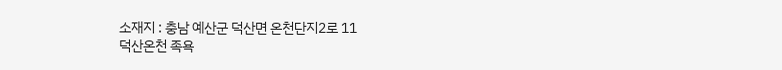소재지 : 충남 예산군 덕산면 온천단지2로 11
덕산온천 족욕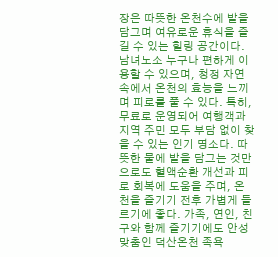장은 따뜻한 온천수에 발을 담그며 여유로운 휴식을 즐길 수 있는 힐링 공간이다. 남녀노소 누구나 편하게 이용할 수 있으며, 청정 자연 속에서 온천의 효능을 느끼며 피로를 풀 수 있다. 특히, 무료로 운영되어 여행객과 지역 주민 모두 부담 없이 찾을 수 있는 인기 명소다. 따뜻한 물에 발을 담그는 것만으로도 혈액순환 개선과 피로 회복에 도움을 주며, 온천을 즐기기 전후 가볍게 들르기에 좋다. 가족, 연인, 친구와 함께 즐기기에도 안성맞춤인 덕산온천 족욕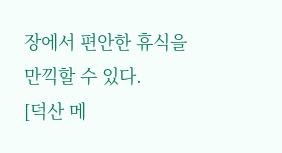장에서 편안한 휴식을 만끽할 수 있다.
[덕산 메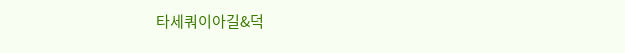타세쿼이아길&덕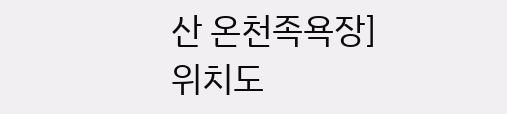산 온천족욕장]
위치도